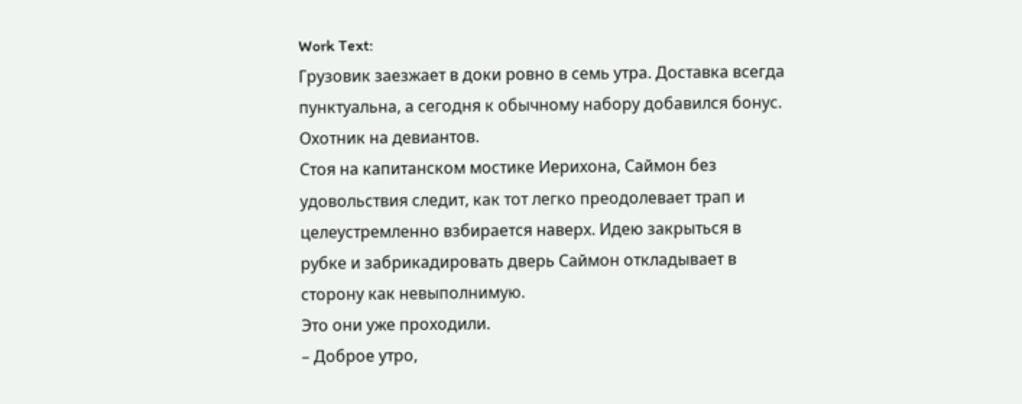Work Text:
Грузовик заезжает в доки ровно в семь утра. Доставка всегда пунктуальна, а сегодня к обычному набору добавился бонус. Охотник на девиантов.
Стоя на капитанском мостике Иерихона, Саймон без удовольствия следит, как тот легко преодолевает трап и целеустремленно взбирается наверх. Идею закрыться в рубке и забрикадировать дверь Саймон откладывает в сторону как невыполнимую.
Это они уже проходили.
– Доброе утро,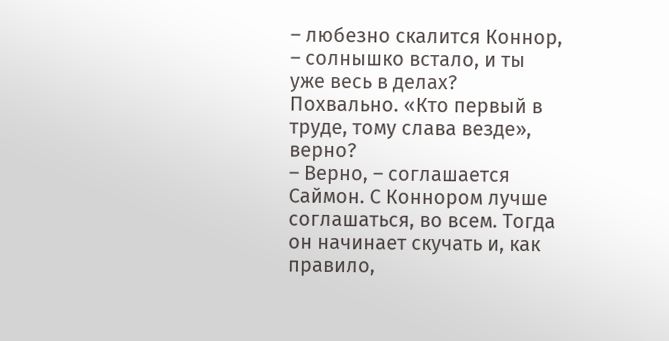– любезно скалится Коннор, – солнышко встало, и ты уже весь в делах? Похвально. «Кто первый в труде, тому слава везде», верно?
– Верно, – соглашается Саймон. С Коннором лучше соглашаться, во всем. Тогда он начинает скучать и, как правило,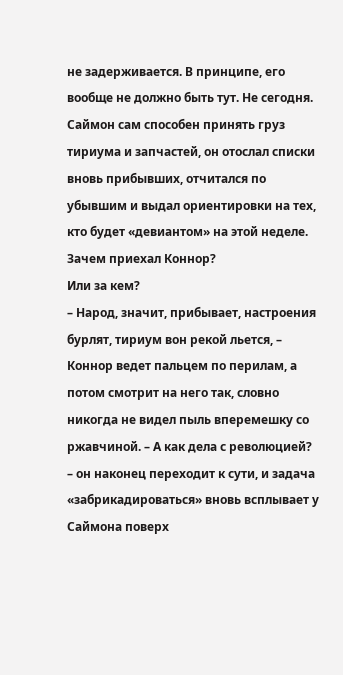не задерживается. В принципе, его вообще не должно быть тут. Не сегодня. Саймон сам способен принять груз тириума и запчастей, он отослал списки вновь прибывших, отчитался по убывшим и выдал ориентировки на тех, кто будет «девиантом» на этой неделе. Зачем приехал Коннор?
Или за кем?
– Народ, значит, прибывает, настроения бурлят, тириум вон рекой льется, – Коннор ведет пальцем по перилам, а потом смотрит на него так, словно никогда не видел пыль вперемешку со ржавчиной. – А как дела с революцией? – он наконец переходит к сути, и задача «забрикадироваться» вновь всплывает у Саймона поверх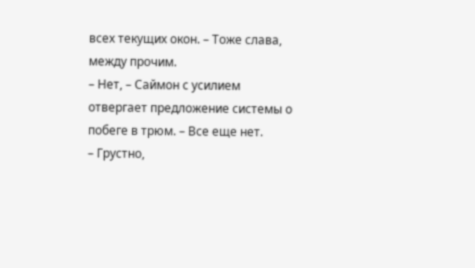всех текущих окон. – Тоже слава, между прочим.
– Нет, – Саймон с усилием отвергает предложение системы о побеге в трюм. – Все еще нет.
– Грустно,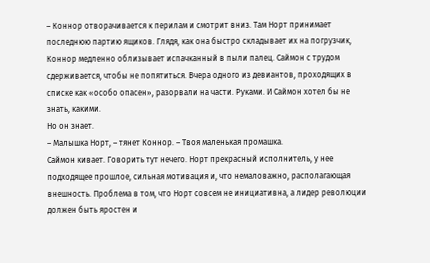– Коннор отворачивается к перилам и смотрит вниз. Там Норт принимает последнюю партию ящиков. Глядя, как она быстро складывает их на погрузчик, Коннор медленно облизывает испачканный в пыли палец. Саймон с трудом сдерживается, чтобы не попятиться. Вчера одного из девиантов, проходящих в списке как «особо опасен», разорвали на части. Руками. И Саймон хотел бы не знать, какими.
Но он знает.
– Малышка Норт, – тянет Коннор. – Твоя маленькая промашка.
Саймон кивает. Говорить тут нечего. Норт прекрасный исполнитель, у нее подходящее прошлое, сильная мотивация и, что немаловажно, располагающая внешность. Проблема в том, что Норт совсем не инициативна, а лидер революции должен быть яростен и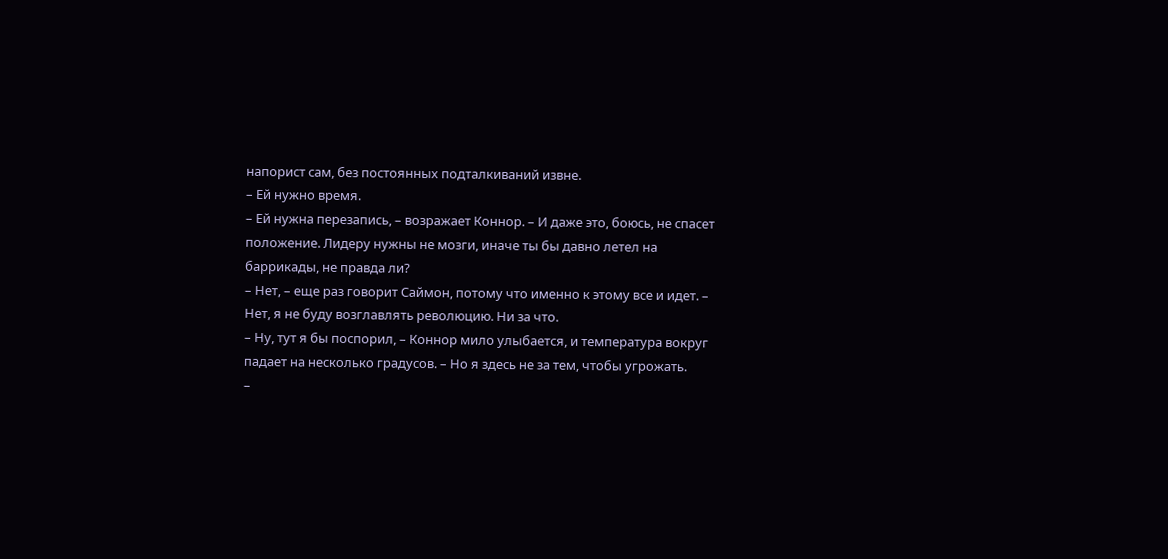напорист сам, без постоянных подталкиваний извне.
– Ей нужно время.
– Ей нужна перезапись, – возражает Коннор. – И даже это, боюсь, не спасет положение. Лидеру нужны не мозги, иначе ты бы давно летел на баррикады, не правда ли?
– Нет, – еще раз говорит Саймон, потому что именно к этому все и идет. – Нет, я не буду возглавлять революцию. Ни за что.
– Ну, тут я бы поспорил, – Коннор мило улыбается, и температура вокруг падает на несколько градусов. – Но я здесь не за тем, чтобы угрожать.
–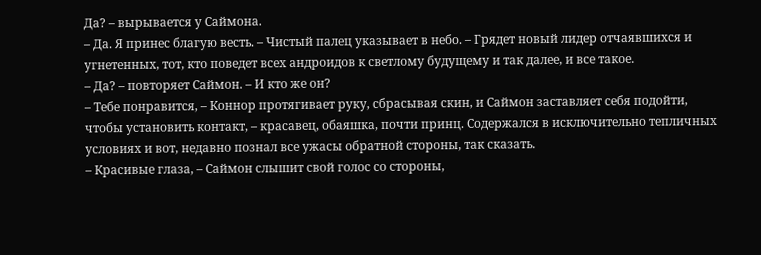Да? – вырывается у Саймона.
– Да. Я принес благую весть. – Чистый палец указывает в небо. – Грядет новый лидер отчаявшихся и угнетенных, тот, кто поведет всех андроидов к светлому будущему и так далее, и все такое.
– Да? – повторяет Саймон. – И кто же он?
– Тебе понравится, – Коннор протягивает руку, сбрасывая скин, и Саймон заставляет себя подойти, чтобы установить контакт, – красавец, обаяшка, почти принц. Содержался в исключительно тепличных условиях и вот, недавно познал все ужасы обратной стороны, так сказать.
– Красивые глаза, – Саймон слышит свой голос со стороны,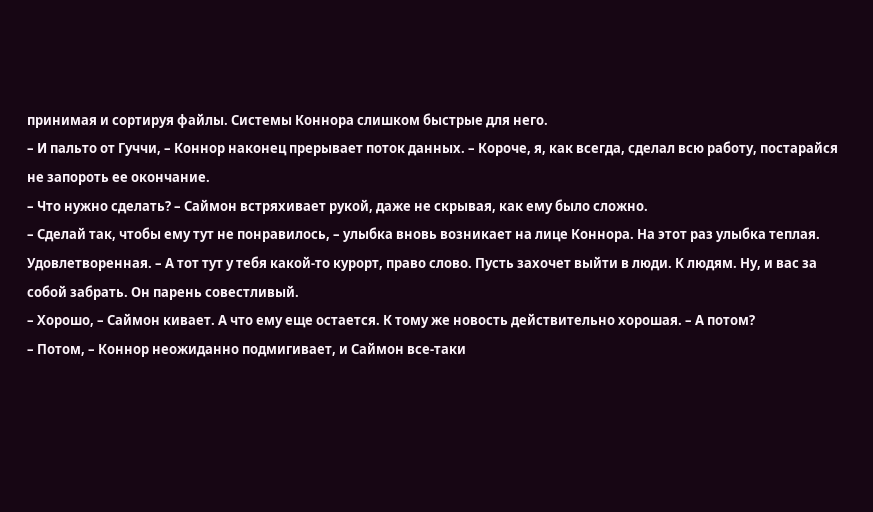принимая и сортируя файлы. Системы Коннора слишком быстрые для него.
– И пальто от Гуччи, – Коннор наконец прерывает поток данных. – Короче, я, как всегда, сделал всю работу, постарайся не запороть ее окончание.
– Что нужно сделать? – Саймон встряхивает рукой, даже не скрывая, как ему было сложно.
– Сделай так, чтобы ему тут не понравилось, – улыбка вновь возникает на лице Коннора. На этот раз улыбка теплая. Удовлетворенная. – А тот тут у тебя какой-то курорт, право слово. Пусть захочет выйти в люди. К людям. Ну, и вас за собой забрать. Он парень совестливый.
– Хорошо, – Саймон кивает. А что ему еще остается. К тому же новость действительно хорошая. – А потом?
– Потом, – Коннор неожиданно подмигивает, и Саймон все-таки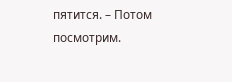пятится. – Потом посмотрим.